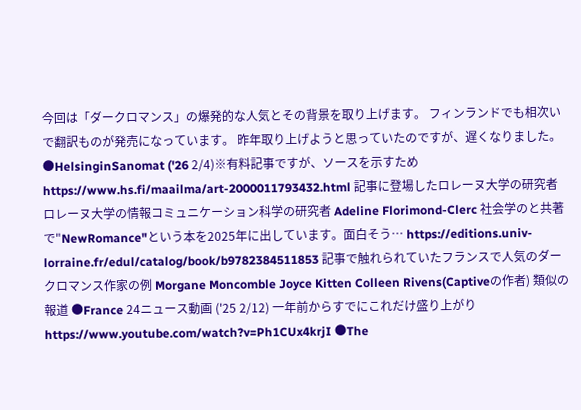今回は「ダークロマンス」の爆発的な人気とその背景を取り上げます。 フィンランドでも相次いで翻訳ものが発売になっています。 昨年取り上げようと思っていたのですが、遅くなりました。 ●HelsinginSanomat ('26 2/4)※有料記事ですが、ソースを示すため https://www.hs.fi/maailma/art-2000011793432.html 記事に登場したロレーヌ大学の研究者 ロレーヌ大学の情報コミュニケーション科学の研究者 Adeline Florimond-Clerc 社会学のと共著で"NewRomance"という本を2025年に出しています。面白そう… https://editions.univ-lorraine.fr/edul/catalog/book/b9782384511853 記事で触れられていたフランスで人気のダークロマンス作家の例 Morgane Moncomble Joyce Kitten Colleen Rivens(Captiveの作者) 類似の報道 ●France 24ニュース動画 ('25 2/12) 一年前からすでにこれだけ盛り上がり https://www.youtube.com/watch?v=Ph1CUx4krjI ●The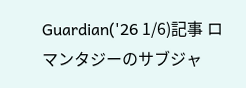Guardian('26 1/6)記事 ロマンタジーのサブジャ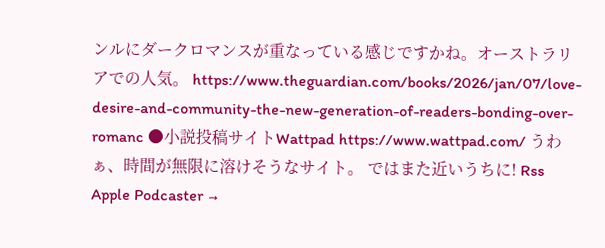ンルにダークロマンスが重なっている感じですかね。オーストラリアでの人気。 https://www.theguardian.com/books/2026/jan/07/love-desire-and-community-the-new-generation-of-readers-bonding-over-romanc ●小説投稿サイトWattpad https://www.wattpad.com/ うわぁ、時間が無限に溶けそうなサイト。 ではまた近いうちに! Rss Apple Podcaster →